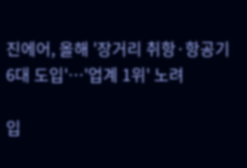진에어, 올해 '장거리 취항·항공기 6대 도입'…'업계 1위' 노려

입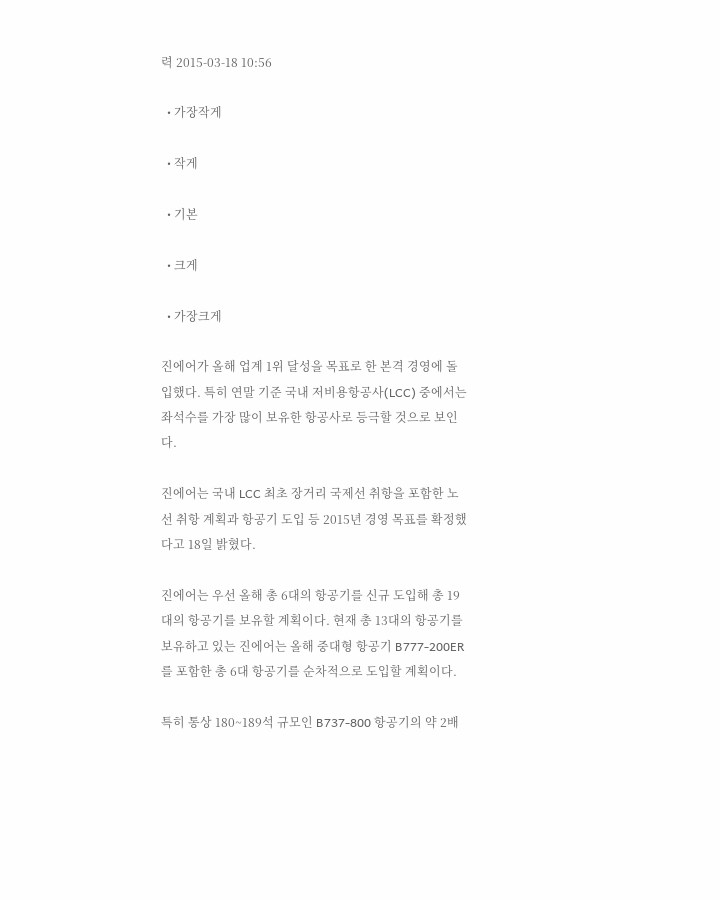력 2015-03-18 10:56

  • 가장작게

  • 작게

  • 기본

  • 크게

  • 가장크게

진에어가 올해 업계 1위 달성을 목표로 한 본격 경영에 돌입했다. 특히 연말 기준 국내 저비용항공사(LCC) 중에서는 좌석수를 가장 많이 보유한 항공사로 등극할 것으로 보인다.

진에어는 국내 LCC 최초 장거리 국제선 취항을 포함한 노선 취항 계획과 항공기 도입 등 2015년 경영 목표를 확정했다고 18일 밝혔다.

진에어는 우선 올해 총 6대의 항공기를 신규 도입해 총 19대의 항공기를 보유할 계획이다. 현재 총 13대의 항공기를 보유하고 있는 진에어는 올해 중대형 항공기 B777-200ER를 포함한 총 6대 항공기를 순차적으로 도입할 계획이다.

특히 통상 180~189석 규모인 B737-800 항공기의 약 2배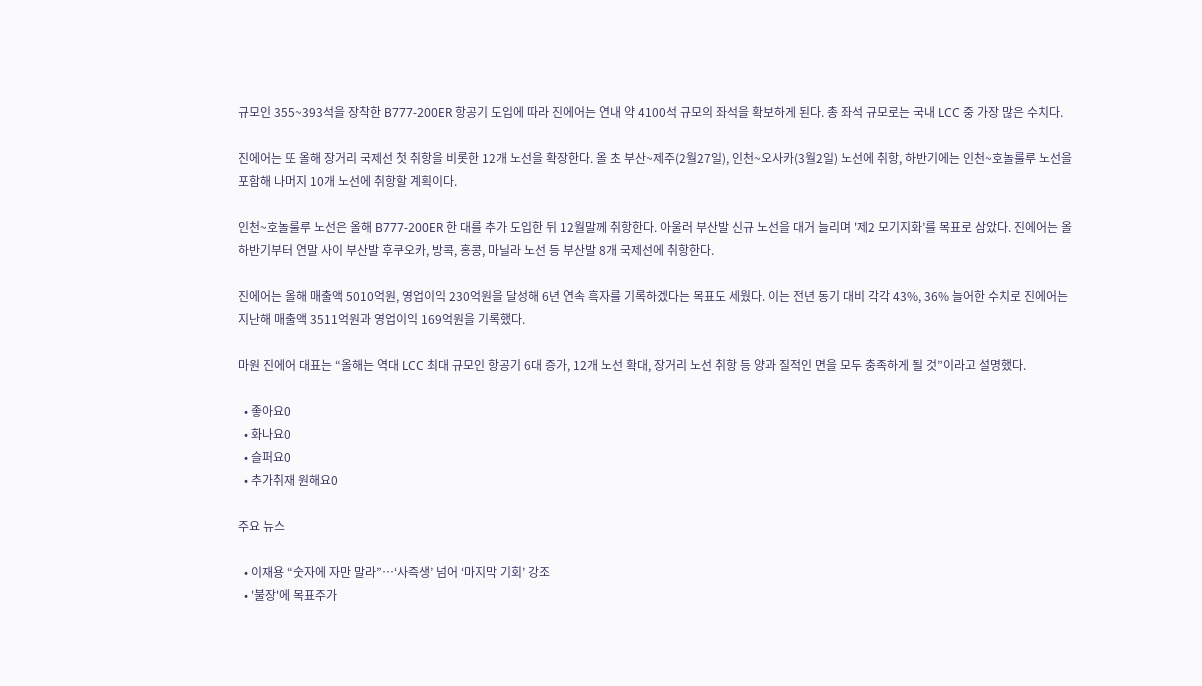규모인 355~393석을 장착한 B777-200ER 항공기 도입에 따라 진에어는 연내 약 4100석 규모의 좌석을 확보하게 된다. 총 좌석 규모로는 국내 LCC 중 가장 많은 수치다.

진에어는 또 올해 장거리 국제선 첫 취항을 비롯한 12개 노선을 확장한다. 올 초 부산~제주(2월27일), 인천~오사카(3월2일) 노선에 취항, 하반기에는 인천~호놀룰루 노선을 포함해 나머지 10개 노선에 취항할 계획이다.

인천~호놀룰루 노선은 올해 B777-200ER 한 대를 추가 도입한 뒤 12월말께 취항한다. 아울러 부산발 신규 노선을 대거 늘리며 '제2 모기지화’를 목표로 삼았다. 진에어는 올 하반기부터 연말 사이 부산발 후쿠오카, 방콕, 홍콩, 마닐라 노선 등 부산발 8개 국제선에 취항한다.

진에어는 올해 매출액 5010억원, 영업이익 230억원을 달성해 6년 연속 흑자를 기록하겠다는 목표도 세웠다. 이는 전년 동기 대비 각각 43%, 36% 늘어한 수치로 진에어는 지난해 매출액 3511억원과 영업이익 169억원을 기록했다.

마원 진에어 대표는 “올해는 역대 LCC 최대 규모인 항공기 6대 증가, 12개 노선 확대, 장거리 노선 취항 등 양과 질적인 면을 모두 충족하게 될 것”이라고 설명했다.

  • 좋아요0
  • 화나요0
  • 슬퍼요0
  • 추가취재 원해요0

주요 뉴스

  • 이재용 “숫자에 자만 말라”…‘사즉생’ 넘어 ‘마지막 기회’ 강조
  • '불장'에 목표주가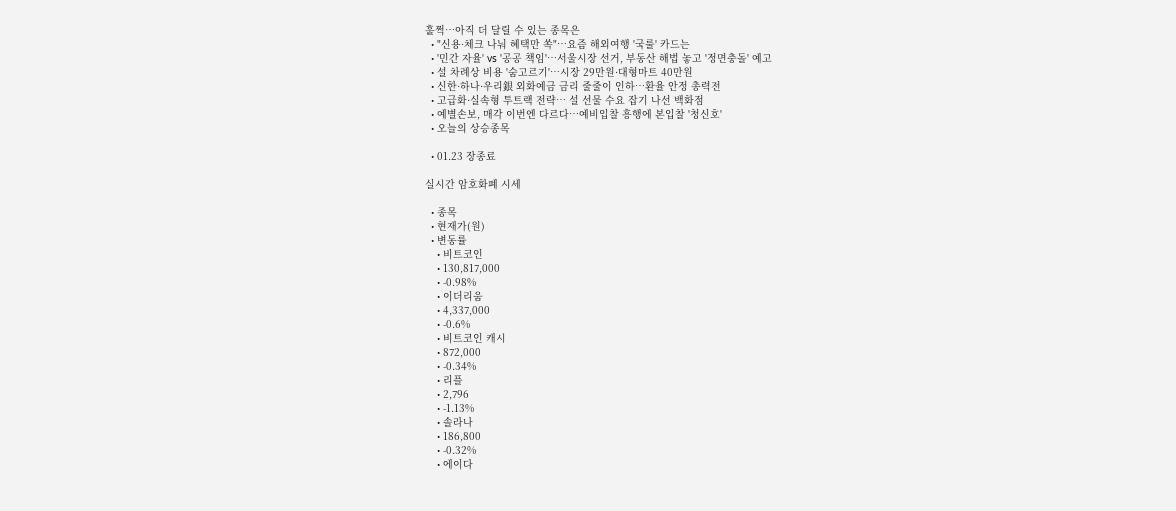훌쩍…아직 더 달릴 수 있는 종목은
  • "신용·체크 나눠 혜택만 쏙"…요즘 해외여행 '국룰' 카드는
  • '민간 자율' vs '공공 책임'…서울시장 선거, 부동산 해법 놓고 '정면충돌' 예고
  • 설 차례상 비용 '숨고르기'…시장 29만원·대형마트 40만원
  • 신한·하나·우리銀 외화예금 금리 줄줄이 인하…환율 안정 총력전
  • 고급화·실속형 투트랙 전략… 설 선물 수요 잡기 나선 백화점
  • 예별손보, 매각 이번엔 다르다…예비입찰 흥행에 본입찰 '청신호'
  • 오늘의 상승종목

  • 01.23 장종료

실시간 암호화폐 시세

  • 종목
  • 현재가(원)
  • 변동률
    • 비트코인
    • 130,817,000
    • -0.98%
    • 이더리움
    • 4,337,000
    • -0.6%
    • 비트코인 캐시
    • 872,000
    • -0.34%
    • 리플
    • 2,796
    • -1.13%
    • 솔라나
    • 186,800
    • -0.32%
    • 에이다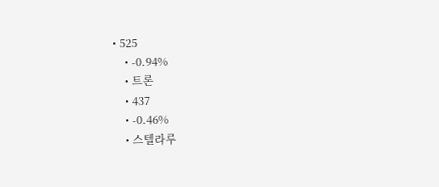• 525
    • -0.94%
    • 트론
    • 437
    • -0.46%
    • 스텔라루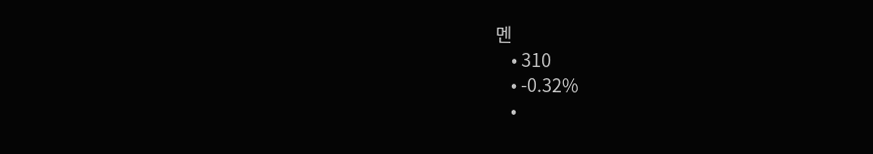멘
    • 310
    • -0.32%
    •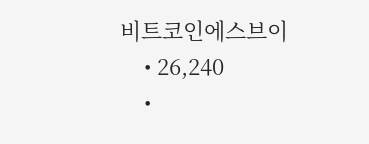비트코인에스브이
    • 26,240
    •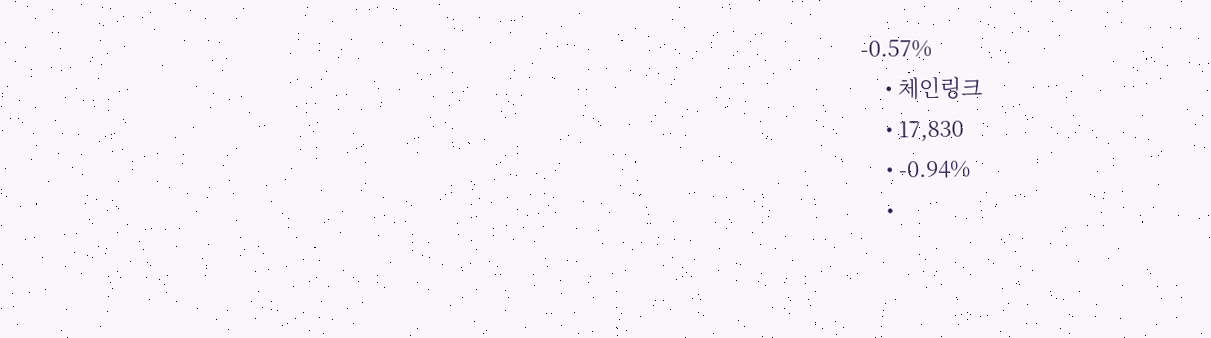-0.57%
    • 체인링크
    • 17,830
    • -0.94%
    •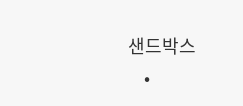샌드박스
    •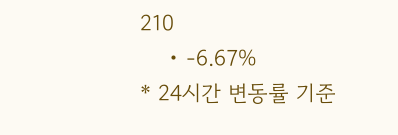210
    • -6.67%
* 24시간 변동률 기준